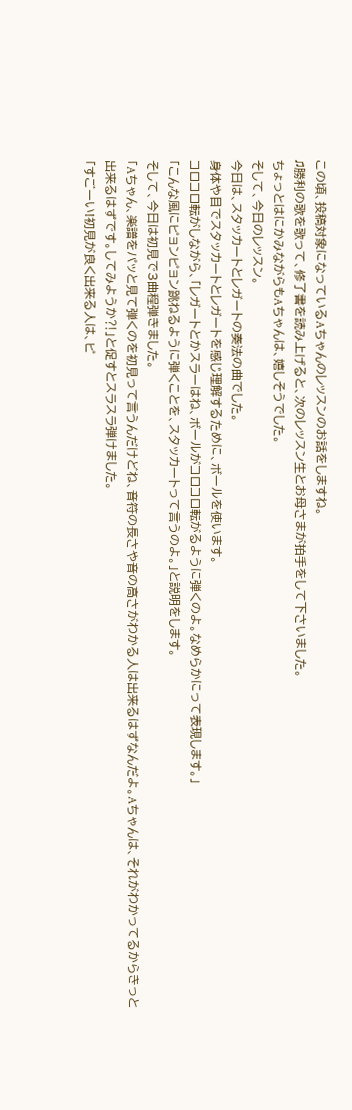この頃、投稿対象になっているAちゃんのレッスンのお話をしますね。
♫勝利の歌を歌って、修了書を読み上げると、次のレッスン生とお母さまが拍手をして下さいました。
ちょっとはにかみながらもAちゃんは、嬉しそうでした。
そして、今日のレッスン。
今日は、スタッカートとレガートの奏法の曲でした。
身体や目でスタッカートとレガートを感じ理解するために、ボールを使います。
コロコロ転がしながら、「レガートとかスラーはね、ボールがコロコロ転がるように弾くのよ。なめらかにって表現します。」
「こんな風にピョンピョン跳ねるように弾くことを、スタッカートって言うのよ。」と説明をします。
そして、今日は初見で3曲程弾きました。
「Aちゃん、楽譜をパッと見て弾くのを初見って言うんだけどね、音符の長さや音の高さがわかる人は出来るはずなんだよ。Aちゃんは、それがわかってるからきっと出来るはずです。してみようか⁈」と促すとスラスラ弾けました。
「すごーい!初見が良く出来る人は、ピ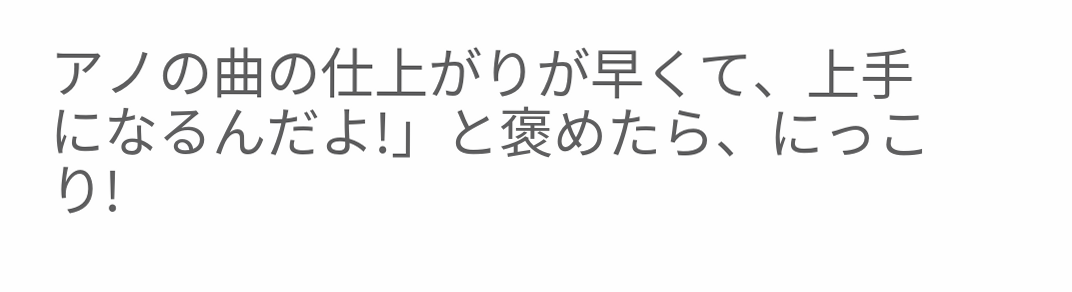アノの曲の仕上がりが早くて、上手になるんだよ!」と褒めたら、にっこり!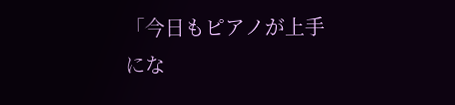「今日もピアノが上手にな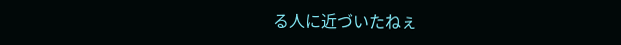る人に近づいたねぇ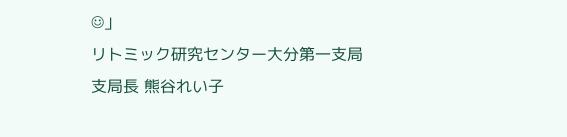☺」
リトミック研究センター大分第一支局
支局長 熊谷れい子